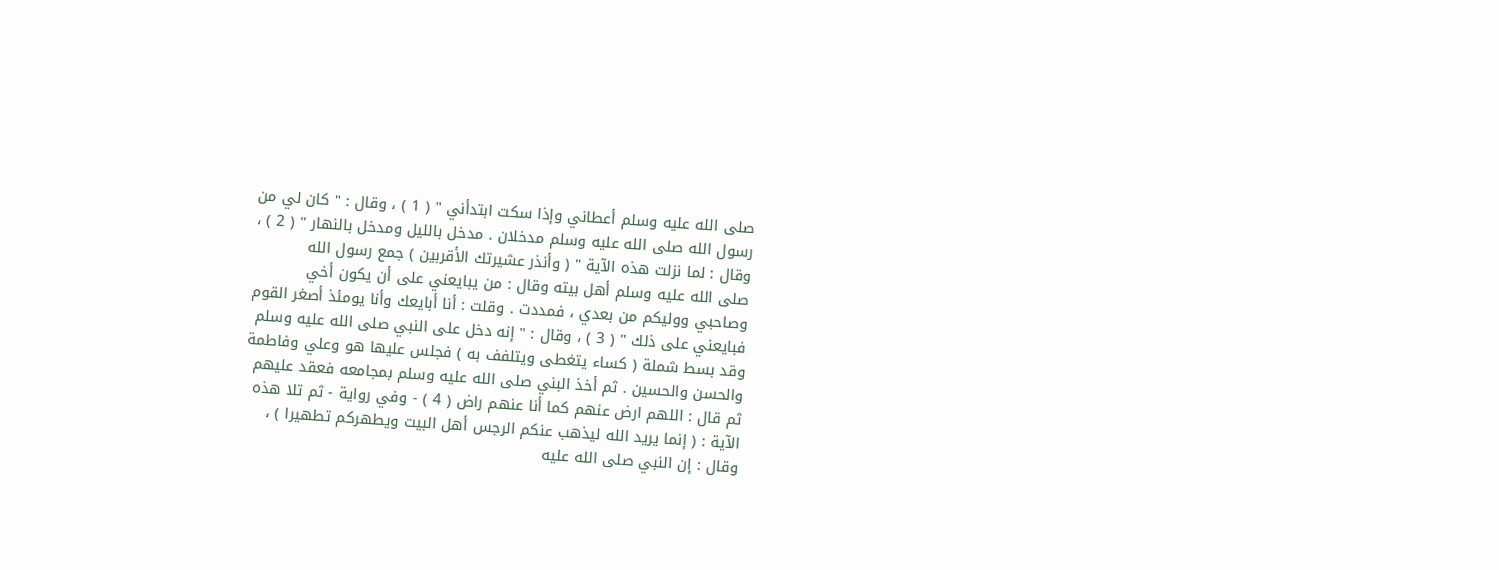صلى الله عليه وسلم أعطاني وإذا سكت ابتدأني " ( 1 ) ، وقال : " كان لي من
رسول الله صلى الله عليه وسلم مدخلان . مدخل بالليل ومدخل بالنهار " ( 2 ) ،
وقال : لما نزلت هذه الآية " ( وأنذر عشيرتك الأقربين ) جمع رسول الله
صلى الله عليه وسلم أهل بيته وقال : من يبايعني على أن يكون أخي
وصاحبي ووليكم من بعدي ، فمددت . وقلت : أنا أبايعك وأنا يومئذ أصغر القوم
فبايعني على ذلك " ( 3 ) ، وقال : " إنه دخل على النبي صلى الله عليه وسلم
وقد بسط شملة ( كساء يتغطى ويتلفف به ) فجلس عليها هو وعلي وفاطمة
والحسن والحسين . ثم أخذ البني صلى الله عليه وسلم بمجامعه فعقد عليهم
ثم قال : اللهم ارض عنهم كما أنا عنهم راض ( 4 ) - وفي رواية - ثم تلا هذه
الآية : ( إنما يريد الله ليذهب عنكم الرجس أهل البيت ويطهركم تطهيرا ) ،
وقال : إن النبي صلى الله عليه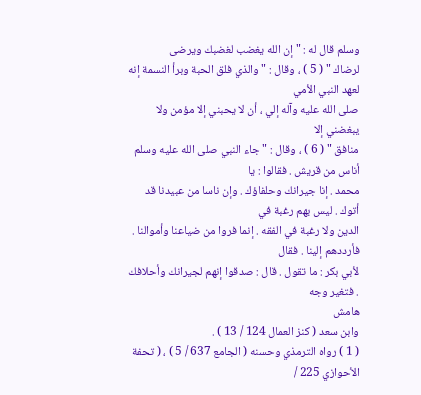وسلم قال له : " إن الله يغضب لغضبك ويرضى
لرضاك " ( 5 ) ، وقال : " والذي فلق الحبة وبرأ النسمة إنه لعهد النبي الأمي
صلى الله عليه وآله إلي ، أن لا يحبني إلا مؤمن ولا يبغضني إلا
منافق " ( 6 ) ، وقال : " جاء النبي صلى الله عليه وسلم أناس من قريش . فقالوا : يا
محمد . إنا جيرانك وحلفاؤك . وإن ناسا من عبيدنا قد أتوك . ليس بهم رغبة في
الدين ولا رغبة في الفقه . إنما فروا من ضياعنا وأموالنا . فأرددهم إلينا . فقال
لأبي بكر : ما تقول . قال : صدقوا إنهم لجيرانك وأحلافك . فتغير وجه
هامش
وابن سعد ( كنز العمال 124 / 13 ) .
( 1 ) رواه الترمذي وحسنه ( الجامع 637 / 5 ) ، ( تحفة الأحوازي 225 /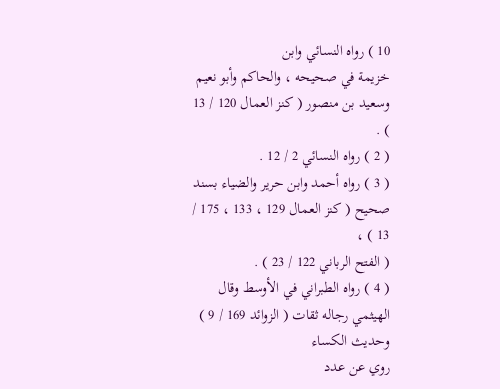10 ) رواه النسائي وابن
خزيمة في صحيحه ، والحاكم وأبو نعيم وسعيد بن منصور ( كنز العمال 120 / 13 ) .
( 2 ) رواه النسائي 2 / 12 .
( 3 ) رواه أحمد وابن حرير والضياء بسند صحيح ( كنز العمال 129 ، 133 ، 175 / 13 ) ،
( الفتح الرباني 122 / 23 ) .
( 4 ) رواه الطبراني في الأوسط وقال الهيثمي رجاله ثقات ( الزوائد 169 / 9 ) وحديث الكساء
روي عن عدد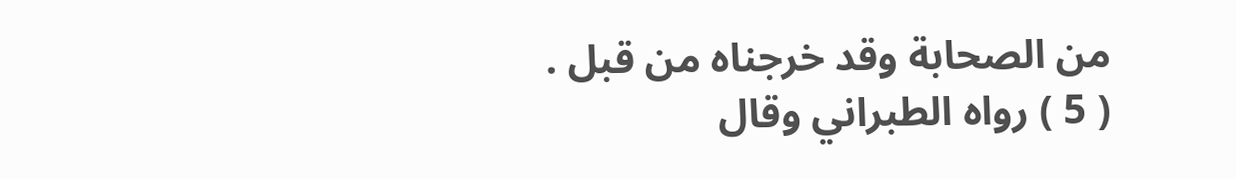من الصحابة وقد خرجناه من قبل .
( 5 ) رواه الطبراني وقال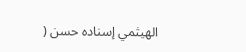الهيثمي إسناده حسن (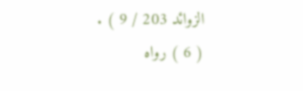الزوائد 203 / 9 ) .
( 6 ) رواه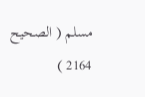مسلم ( الصحيح 2164 )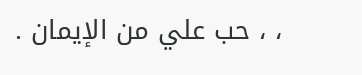، ، حب علي من الإيمان .